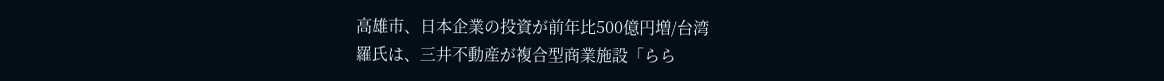高雄市、日本企業の投資が前年比500億円増/台湾
羅氏は、三井不動産が複合型商業施設「らら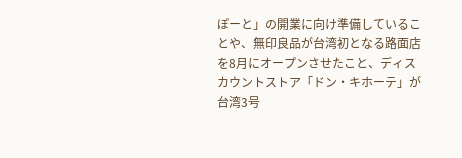ぽーと」の開業に向け準備していることや、無印良品が台湾初となる路面店を8月にオープンさせたこと、ディスカウントストア「ドン・キホーテ」が台湾3号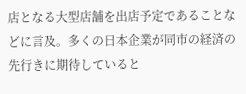店となる大型店舗を出店予定であることなどに言及。多くの日本企業が同市の経済の先行きに期待していると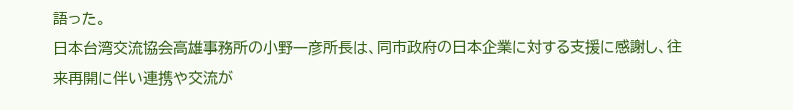語った。
日本台湾交流協会高雄事務所の小野一彦所長は、同市政府の日本企業に対する支援に感謝し、往来再開に伴い連携や交流が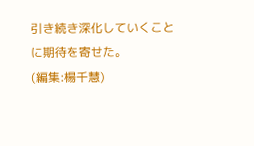引き続き深化していくことに期待を寄せた。
(編集:楊千慧)